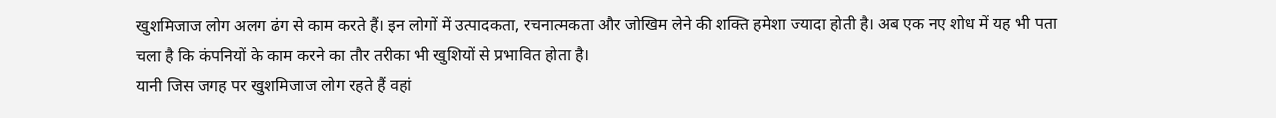खुशमिजाज लोग अलग ढंग से काम करते हैं। इन लोगों में उत्पादकता, रचनात्मकता और जोखिम लेने की शक्ति हमेशा ज्यादा होती है। अब एक नए शोध में यह भी पता चला है कि कंपनियों के काम करने का तौर तरीका भी खुशियों से प्रभावित होता है।
यानी जिस जगह पर खुशमिजाज लोग रहते हैं वहां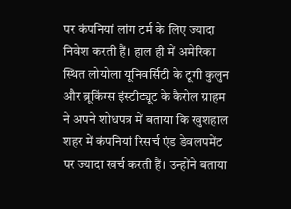पर कंपनियां लांग टर्म के लिए ज्यादा निवेश करती हैं। हाल ही में अमेरिका स्थित लोयोला यूनिवर्सिटी के टूगी कुलुन और ब्रूकिंग्स इंस्टीट्यूट के कैरोल ग्राहम ने अपने शोधपत्र में बताया कि खुशहाल शहर में कंपनियां रिसर्च एंड डेवलपमेंट पर ज्यादा खर्च करती हैं। उन्होंने बताया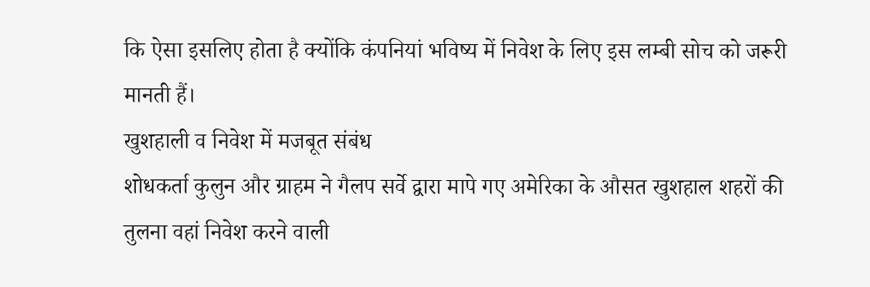कि ऐसा इसलिए होता है क्योंकि कंपनियां भविष्य में निवेश के लिए इस लम्बी सोच को जरूरी मानती हैं।
खुशहाली व निवेश में मजबूत संबंध
शोधकर्ता कुलुन और ग्राहम ने गैलप सर्वे द्वारा मापे गए अमेरिका के औसत खुशहाल शहरों की तुलना वहां निवेश करने वाली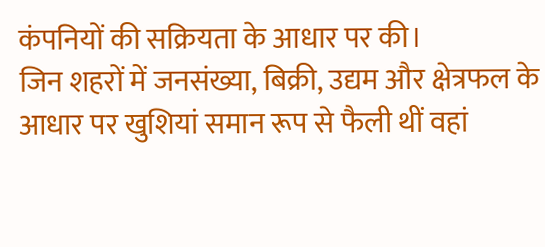कंपनियों की सक्रियता के आधार पर की।
जिन शहरों में जनसंख्या, बिक्री, उद्यम और क्षेत्रफल के आधार पर खुशियां समान रूप से फैली थीं वहां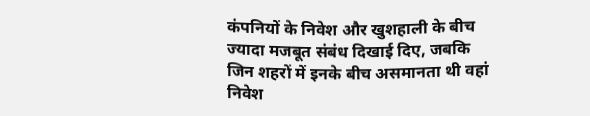कंपनियों के निवेश और खुशहाली के बीच ज्यादा मजबूत संबंध दिखाई दिए, जबकि जिन शहरों में इनके बीच असमानता थी वहां निवेश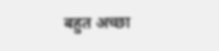बहुत अच्छा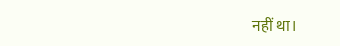नहीं था।